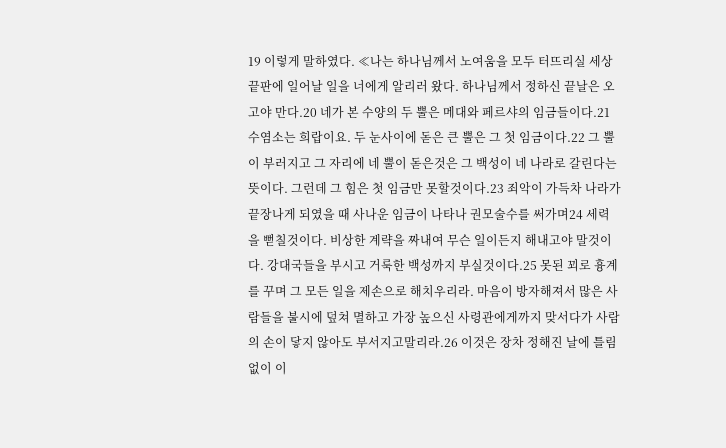19 이렇게 말하였다. ≪나는 하나님께서 노여움을 모두 터뜨리실 세상 끝판에 일어날 일을 너에게 알리러 왔다. 하나님께서 정하신 끝날은 오고야 만다.20 네가 본 수양의 두 뿔은 메대와 페르샤의 임금들이다.21 수염소는 희랍이요. 두 눈사이에 돋은 큰 뿔은 그 첫 임금이다.22 그 뿔이 부러지고 그 자리에 네 뿔이 돋은것은 그 백성이 네 나라로 갈린다는 뜻이다. 그런데 그 힘은 첫 임금만 못할것이다.23 죄악이 가득차 나라가 끝장나게 되였을 때 사나운 임금이 나타나 권모술수를 써가며24 세력을 뻗칠것이다. 비상한 계략을 짜내여 무슨 일이든지 해내고야 말것이다. 강대국들을 부시고 거룩한 백성까지 부실것이다.25 못된 꾀로 흉계를 꾸며 그 모든 일을 제손으로 해치우리라. 마음이 방자해져서 많은 사람들을 불시에 덮쳐 멸하고 가장 높으신 사령관에게까지 맞서다가 사람의 손이 닿지 않아도 부서지고말리라.26 이것은 장차 정해진 날에 틀림없이 이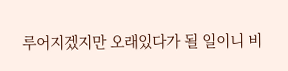루어지겠지만 오래있다가 될 일이니 비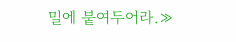밀에 붙여두어라.≫